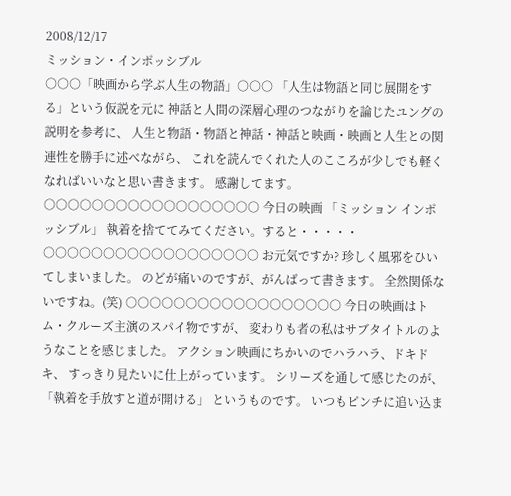2008/12/17
ミッション・インポッシブル
○○○「映画から学ぶ人生の物語」○○○ 「人生は物語と同じ展開をする」という仮説を元に 神話と人間の深層心理のつながりを論じたユングの説明を参考に、 人生と物語・物語と神話・神話と映画・映画と人生との関連性を勝手に述べながら、 これを読んでくれた人のこころが少しでも軽くなればいいなと思い書きます。 感謝してます。 ○○○○○○○○○○○○○○○○○○ 今日の映画 「ミッション インポッシブル」 執着を捨ててみてください。すると・・・・・ ○○○○○○○○○○○○○○○○○○ お元気ですか? 珍しく風邪をひいてしまいました。 のどが痛いのですが、がんばって書きます。 全然関係ないですね。(笑) ○○○○○○○○○○○○○○○○○○ 今日の映画はトム・クルーズ主演のスパイ物ですが、 変わりも者の私はサブタイトルのようなことを感じました。 アクション映画にちかいのでハラハラ、ドキドキ、 すっきり見たいに仕上がっています。 シリーズを通して感じたのが、「執着を手放すと道が開ける」 というものです。 いつもピンチに追い込ま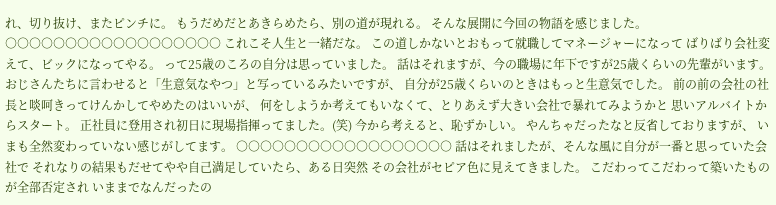れ、切り抜け、またピンチに。 もうだめだとあきらめたら、別の道が現れる。 そんな展開に今回の物語を感じました。 ○○○○○○○○○○○○○○○○○○ これこそ人生と一緒だな。 この道しかないとおもって就職してマネージャーになって ばりばり会社変えて、ビックになってやる。 って25歳のころの自分は思っていました。 話はそれますが、今の職場に年下ですが25歳くらいの先輩がいます。 おじさんたちに言わせると「生意気なやつ」と写っているみたいですが、 自分が25歳くらいのときはもっと生意気でした。 前の前の会社の社長と啖呵きってけんかしてやめたのはいいが、 何をしようか考えてもいなくて、とりあえず大きい会社で暴れてみようかと 思いアルバイトからスタート。 正社員に登用され初日に現場指揮ってました。(笑) 今から考えると、恥ずかしい。 やんちゃだったなと反省しておりますが、 いまも全然変わっていない感じがしてます。 ○○○○○○○○○○○○○○○○○○ 話はそれましたが、そんな風に自分が一番と思っていた会社で それなりの結果もだせてやや自己満足していたら、ある日突然 その会社がセピア色に見えてきました。 こだわってこだわって築いたものが全部否定され いままでなんだったの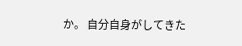か。 自分自身がしてきた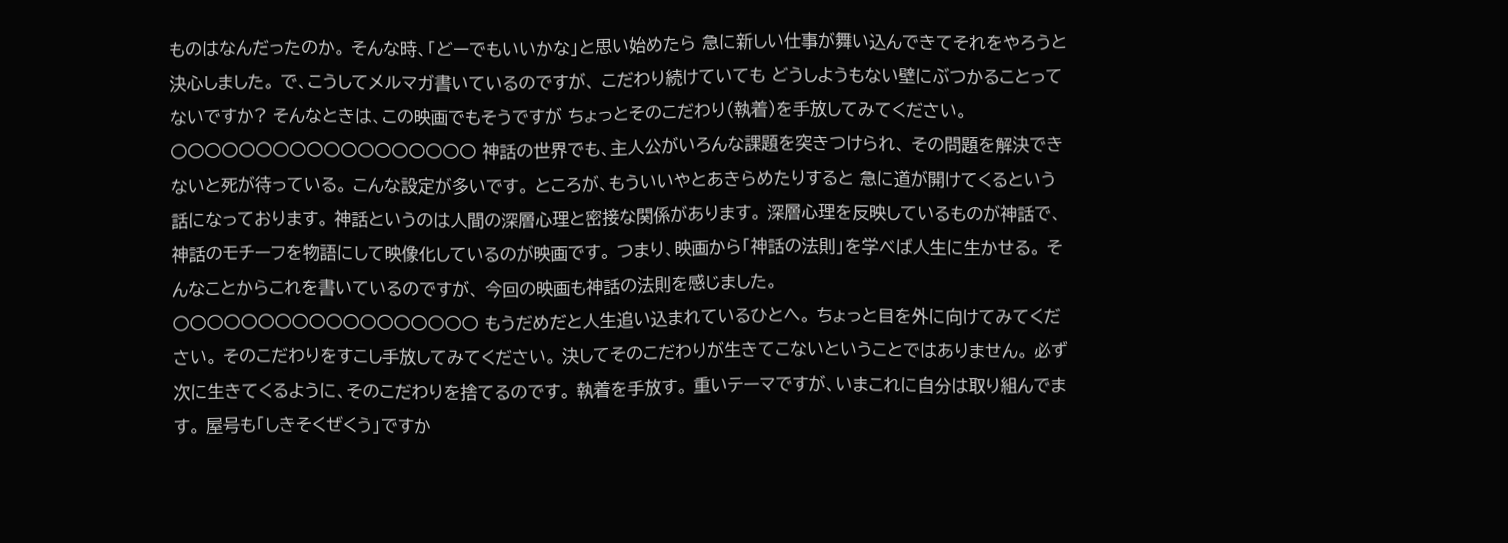ものはなんだったのか。 そんな時、「どーでもいいかな」と思い始めたら 急に新しい仕事が舞い込んできてそれをやろうと決心しました。 で、こうしてメルマガ書いているのですが、 こだわり続けていても どうしようもない壁にぶつかることってないですか? そんなときは、この映画でもそうですが ちょっとそのこだわり(執着)を手放してみてください。 ○○○○○○○○○○○○○○○○○○ 神話の世界でも、主人公がいろんな課題を突きつけられ、 その問題を解決できないと死が待っている。 こんな設定が多いです。 ところが、もういいやとあきらめたりすると 急に道が開けてくるという話になっております。 神話というのは人間の深層心理と密接な関係があります。 深層心理を反映しているものが神話で、 神話のモチーフを物語にして映像化しているのが映画です。 つまり、映画から「神話の法則」を学べば人生に生かせる。 そんなことからこれを書いているのですが、 今回の映画も神話の法則を感じました。 ○○○○○○○○○○○○○○○○○○ もうだめだと人生追い込まれているひとへ。 ちょっと目を外に向けてみてください。 そのこだわりをすこし手放してみてください。 決してそのこだわりが生きてこないということではありません。 必ず次に生きてくるように、そのこだわりを捨てるのです。 執着を手放す。 重いテーマですが、いまこれに自分は取り組んでます。 屋号も「しきそくぜくう」ですか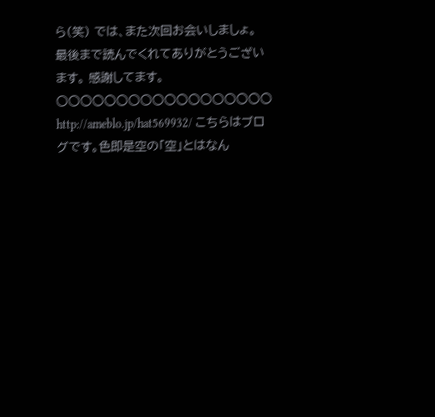ら(笑) では、また次回お会いしましょ。 最後まで読んでくれてありがとうございます。 感謝してます。 ○○○○○○○○○○○○○○○○○○ http://ameblo.jp/hat569932/ こちらはブログです。色即是空の「空」とはなん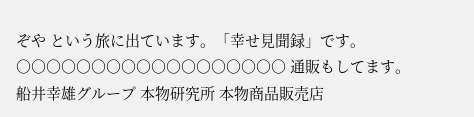ぞや という旅に出ています。「幸せ見聞録」です。 ○○○○○○○○○○○○○○○○○○ 通販もしてます。船井幸雄グループ 本物研究所 本物商品販売店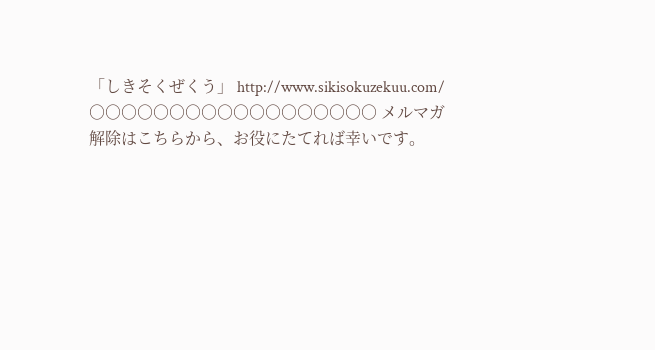「しきそくぜくう」 http://www.sikisokuzekuu.com/ ○○○○○○○○○○○○○○○○○○ メルマガ解除はこちらから、お役にたてれば幸いです。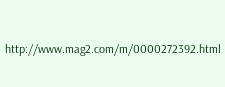http://www.mag2.com/m/0000272392.html